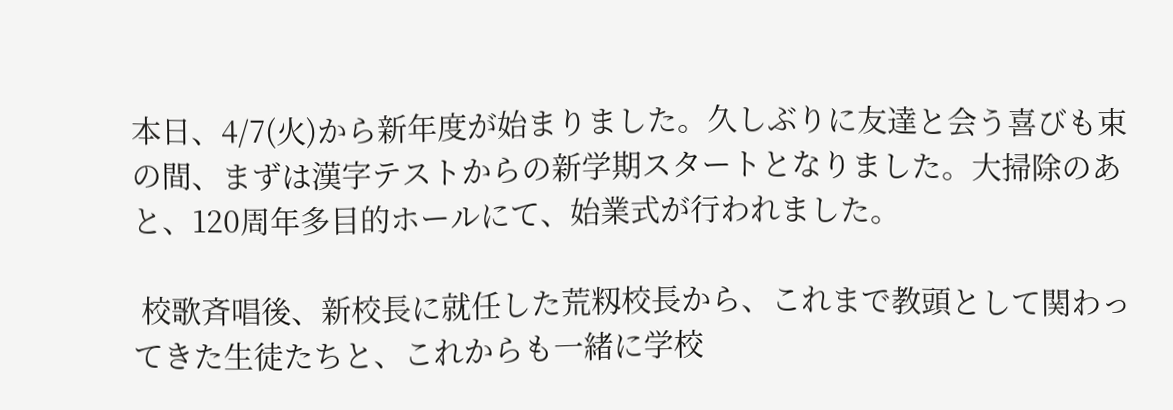本日、4/7(火)から新年度が始まりました。久しぶりに友達と会う喜びも束の間、まずは漢字テストからの新学期スタートとなりました。大掃除のあと、120周年多目的ホールにて、始業式が行われました。

 校歌斉唱後、新校長に就任した荒籾校長から、これまで教頭として関わってきた生徒たちと、これからも一緒に学校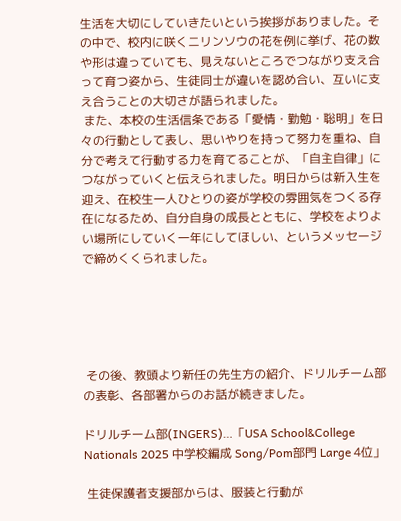生活を大切にしていきたいという挨拶がありました。その中で、校内に咲くニリンソウの花を例に挙げ、花の数や形は違っていても、見えないところでつながり支え合って育つ姿から、生徒同士が違いを認め合い、互いに支え合うことの大切さが語られました。
 また、本校の生活信条である「愛情・勤勉・聡明」を日々の行動として表し、思いやりを持って努力を重ね、自分で考えて行動する力を育てることが、「自主自律」につながっていくと伝えられました。明日からは新入生を迎え、在校生一人ひとりの姿が学校の雰囲気をつくる存在になるため、自分自身の成長とともに、学校をよりよい場所にしていく一年にしてほしい、というメッセージで締めくくられました。





 その後、教頭より新任の先生方の紹介、ドリルチーム部の表彰、各部署からのお話が続きました。

ドリルチーム部(INGERS)…「USA School&College Nationals 2025 中学校編成 Song/Pom部門 Large 4位」

 生徒保護者支援部からは、服装と行動が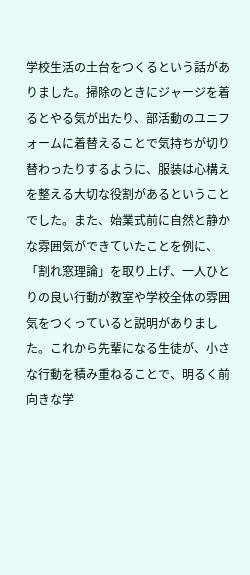学校生活の土台をつくるという話がありました。掃除のときにジャージを着るとやる気が出たり、部活動のユニフォームに着替えることで気持ちが切り替わったりするように、服装は心構えを整える大切な役割があるということでした。また、始業式前に自然と静かな雰囲気ができていたことを例に、「割れ窓理論」を取り上げ、一人ひとりの良い行動が教室や学校全体の雰囲気をつくっていると説明がありました。これから先輩になる生徒が、小さな行動を積み重ねることで、明るく前向きな学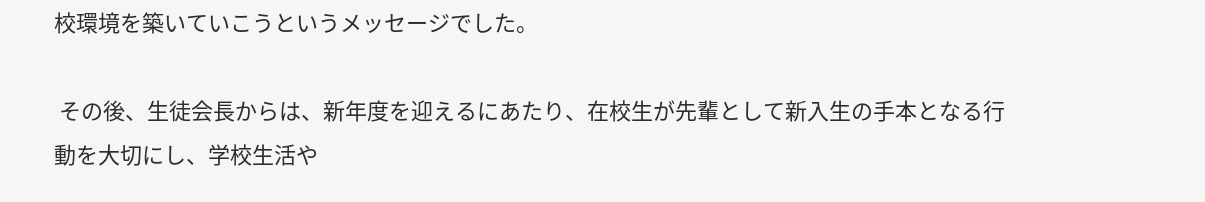校環境を築いていこうというメッセージでした。

 その後、生徒会長からは、新年度を迎えるにあたり、在校生が先輩として新入生の手本となる行動を大切にし、学校生活や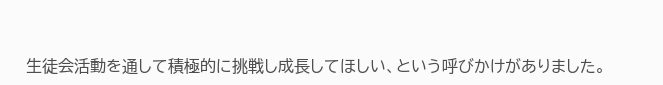生徒会活動を通して積極的に挑戦し成長してほしい、という呼びかけがありました。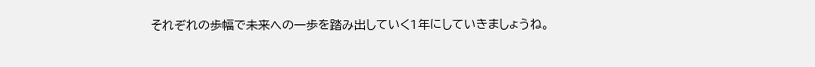それぞれの歩幅で未来への一歩を踏み出していく1年にしていきましょうね。